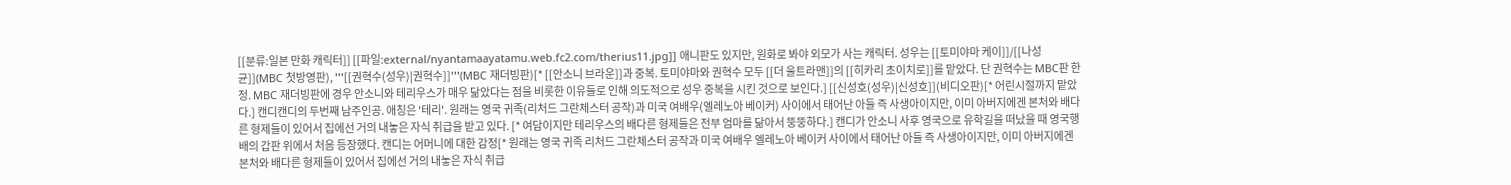[[분류:일본 만화 캐릭터]] [[파일:external/nyantamaayatamu.web.fc2.com/therius11.jpg]] 애니판도 있지만, 원화로 봐야 외모가 사는 캐릭터. 성우는 [[토미야마 케이]]/[[나성균]](MBC 첫방영판), '''[[권혁수(성우)|권혁수]]'''(MBC 재더빙판)[* [[안소니 브라운]]과 중복. 토미야마와 권혁수 모두 [[더 울트라맨]]의 [[히카리 초이치로]]를 맡았다. 단 권혁수는 MBC판 한정. MBC 재더빙판에 경우 안소니와 테리우스가 매우 닮았다는 점을 비롯한 이유들로 인해 의도적으로 성우 중복을 시킨 것으로 보인다.] [[신성호(성우)|신성호]](비디오판)[* 어린시절까지 맡았다.] 캔디캔디의 두번째 남주인공. 애칭은 '테리'. 원래는 영국 귀족(리처드 그란체스터 공작)과 미국 여배우(엘레노아 베이커) 사이에서 태어난 아들 즉 사생아이지만, 이미 아버지에겐 본처와 배다른 형제들이 있어서 집에선 거의 내놓은 자식 취급을 받고 있다. [* 여담이지만 테리우스의 배다른 형제들은 전부 엄마를 닮아서 뚱뚱하다.] 캔디가 안소니 사후 영국으로 유학길을 떠났을 때 영국행 배의 갑판 위에서 처음 등장했다. 캔디는 어머니에 대한 감정[* 원래는 영국 귀족 리처드 그란체스터 공작과 미국 여배우 엘레노아 베이커 사이에서 태어난 아들 즉 사생아이지만, 이미 아버지에겐 본처와 배다른 형제들이 있어서 집에선 거의 내놓은 자식 취급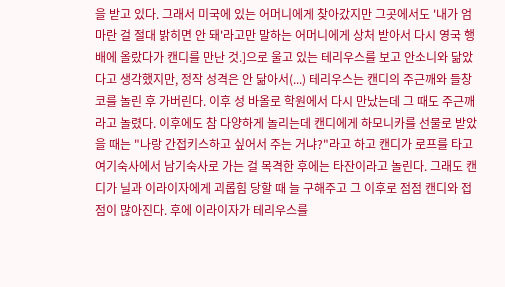을 받고 있다. 그래서 미국에 있는 어머니에게 찾아갔지만 그곳에서도 '내가 엄마란 걸 절대 밝히면 안 돼'라고만 말하는 어머니에게 상처 받아서 다시 영국 행 배에 올랐다가 캔디를 만난 것.]으로 울고 있는 테리우스를 보고 안소니와 닮았다고 생각했지만, 정작 성격은 안 닮아서(...) 테리우스는 캔디의 주근깨와 들창코를 놀린 후 가버린다. 이후 성 바올로 학원에서 다시 만났는데 그 때도 주근깨라고 놀렸다. 이후에도 참 다양하게 놀리는데 캔디에게 하모니카를 선물로 받았을 때는 "나랑 간접키스하고 싶어서 주는 거냐?"라고 하고 캔디가 로프를 타고 여기숙사에서 남기숙사로 가는 걸 목격한 후에는 타잔이라고 놀린다. 그래도 캔디가 닐과 이라이자에게 괴롭힘 당할 때 늘 구해주고 그 이후로 점점 캔디와 접점이 많아진다. 후에 이라이자가 테리우스를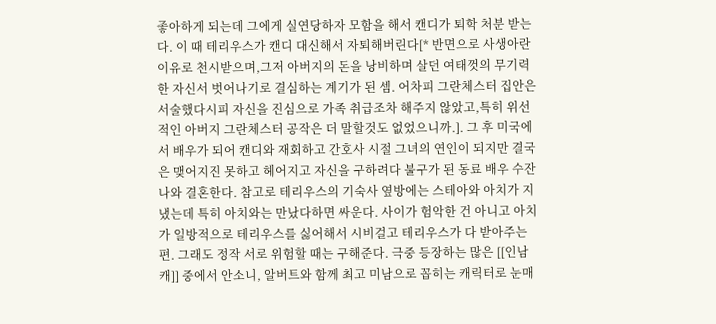좋아하게 되는데 그에게 실연당하자 모함을 해서 캔디가 퇴학 처분 받는다. 이 때 테리우스가 캔디 대신해서 자퇴해버린다[* 반면으로 사생아란 이유로 천시받으며,그저 아버지의 돈을 낭비하며 살던 여태껏의 무기력한 자신서 벗어나기로 결심하는 계기가 된 셈. 어차피 그란체스터 집안은 서술했다시피 자신을 진심으로 가족 취급조차 해주지 않았고,특히 위선적인 아버지 그란체스터 공작은 더 말할것도 없었으니까.]. 그 후 미국에서 배우가 되어 캔디와 재회하고 간호사 시절 그녀의 연인이 되지만 결국은 맺어지진 못하고 헤어지고 자신을 구하려다 불구가 된 동료 배우 수잔나와 결혼한다. 참고로 테리우스의 기숙사 옆방에는 스테아와 아치가 지냈는데 특히 아치와는 만났다하면 싸운다. 사이가 험악한 건 아니고 아치가 일방적으로 테리우스를 싫어해서 시비걸고 테리우스가 다 받아주는 편. 그래도 정작 서로 위험할 때는 구해준다. 극중 등장하는 많은 [[인남캐]] 중에서 안소니, 알버트와 함께 최고 미남으로 꼽히는 캐릭터로 눈매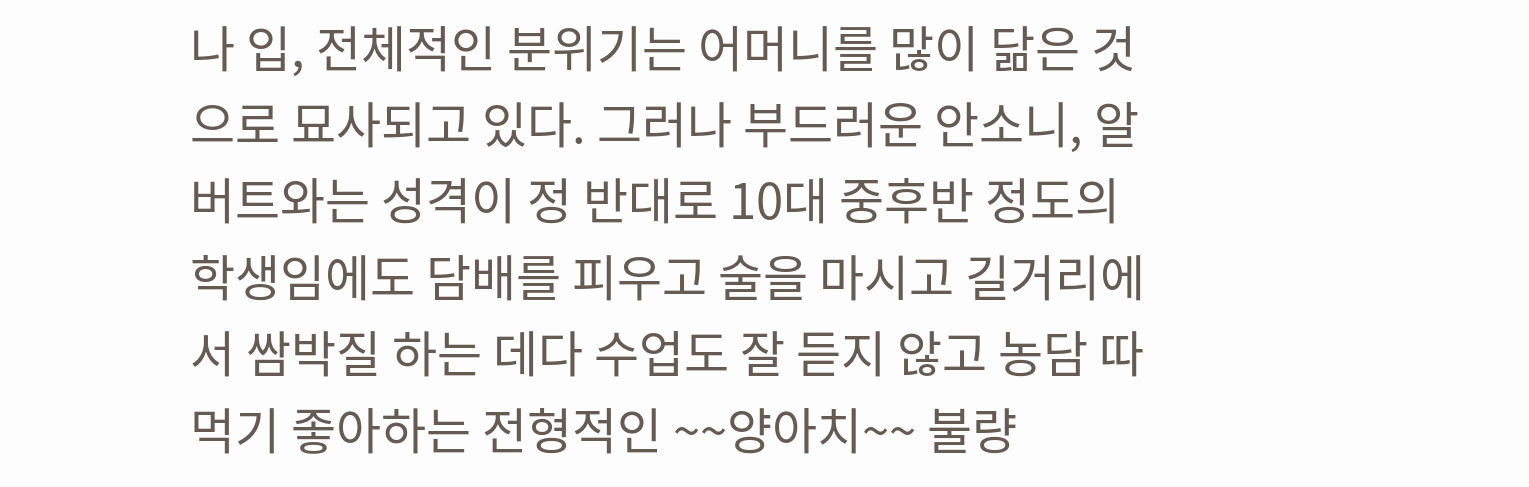나 입, 전체적인 분위기는 어머니를 많이 닮은 것으로 묘사되고 있다. 그러나 부드러운 안소니, 알버트와는 성격이 정 반대로 10대 중후반 정도의 학생임에도 담배를 피우고 술을 마시고 길거리에서 쌈박질 하는 데다 수업도 잘 듣지 않고 농담 따먹기 좋아하는 전형적인 ~~양아치~~ 불량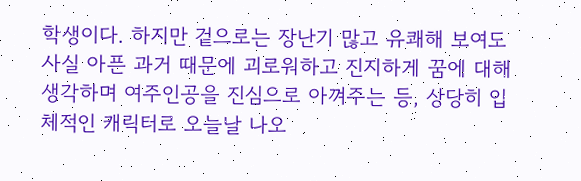학생이다. 하지만 겉으로는 장난기 많고 유쾌해 보여도 사실 아픈 과거 때문에 괴로워하고 진지하게 꿈에 대해 생각하며 여주인공을 진심으로 아껴주는 등, 상당히 입체적인 캐릭터로 오늘날 나오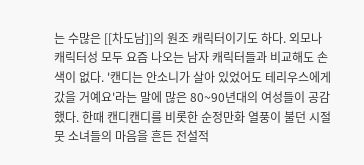는 수많은 [[차도남]]의 원조 캐릭터이기도 하다. 외모나 캐릭터성 모두 요즘 나오는 남자 캐릭터들과 비교해도 손색이 없다. '캔디는 안소니가 살아 있었어도 테리우스에게 갔을 거예요'라는 말에 많은 80~90년대의 여성들이 공감했다. 한때 캔디캔디를 비롯한 순정만화 열풍이 불던 시절 뭇 소녀들의 마음을 흔든 전설적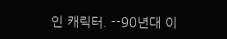인 캐릭터. --90년대 이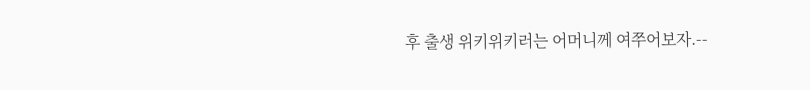후 출생 위키위키러는 어머니께 여쭈어보자.--